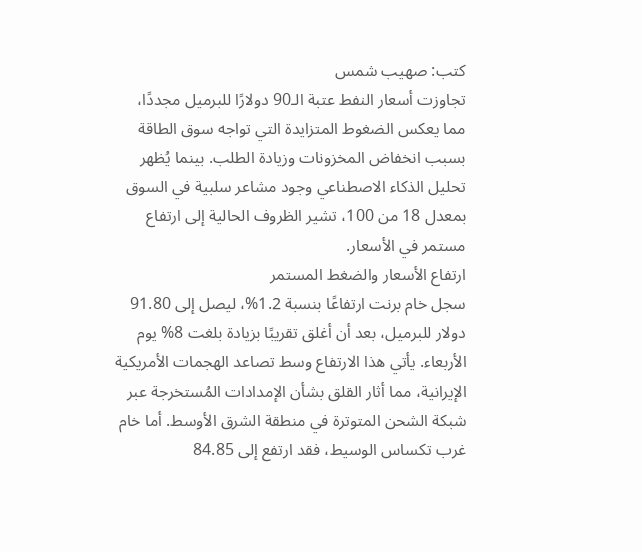كتب: صهيب شمس
تجاوزت أسعار النفط عتبة الـ90 دولارًا للبرميل مجددًا، مما يعكس الضغوط المتزايدة التي تواجه سوق الطاقة بسبب انخفاض المخزونات وزيادة الطلب. بينما يُظهر تحليل الذكاء الاصطناعي وجود مشاعر سلبية في السوق بمعدل 18 من 100، تشير الظروف الحالية إلى ارتفاع مستمر في الأسعار.
ارتفاع الأسعار والضغط المستمر
سجل خام برنت ارتفاعًا بنسبة 1.2%، ليصل إلى 91.80 دولار للبرميل، بعد أن أغلق تقريبًا بزيادة بلغت 8% يوم الأربعاء. يأتي هذا الارتفاع وسط تصاعد الهجمات الأمريكية الإيرانية، مما أثار القلق بشأن الإمدادات المُستخرجة عبر شبكة الشحن المتوترة في منطقة الشرق الأوسط. أما خام غرب تكساس الوسيط، فقد ارتفع إلى 84.85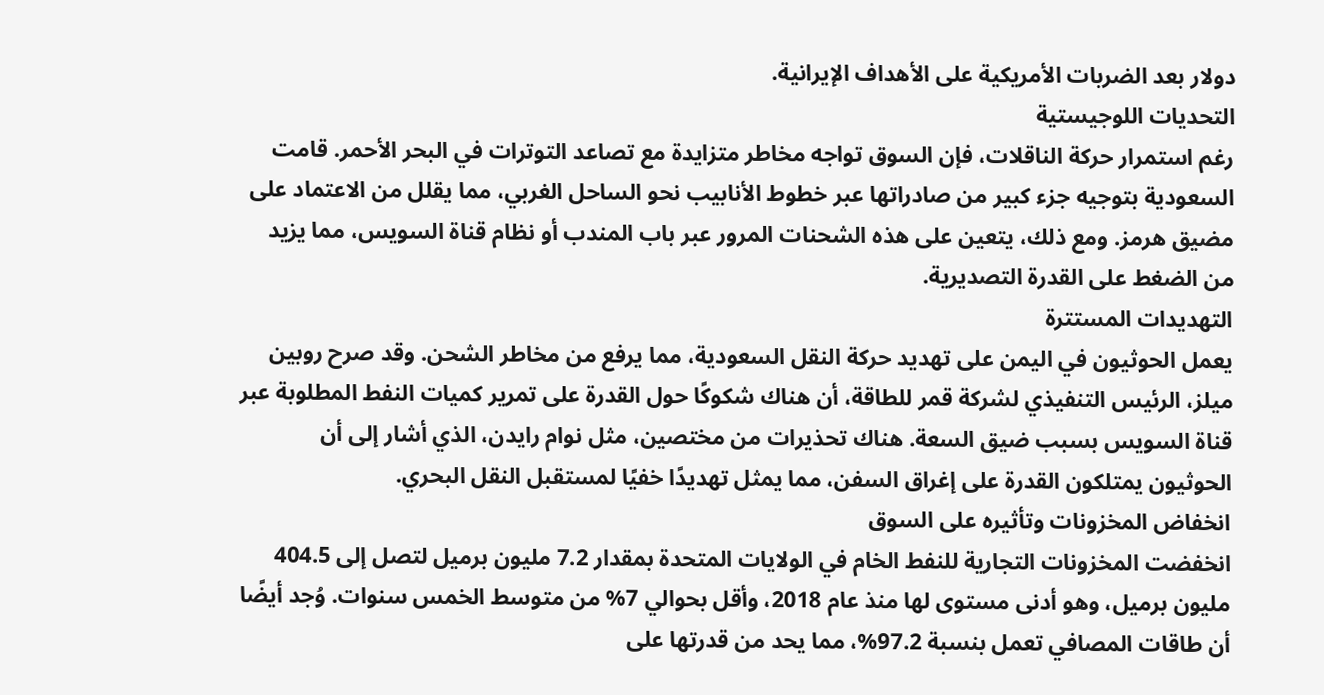دولار بعد الضربات الأمريكية على الأهداف الإيرانية.
التحديات اللوجيستية
رغم استمرار حركة الناقلات، فإن السوق تواجه مخاطر متزايدة مع تصاعد التوترات في البحر الأحمر. قامت السعودية بتوجيه جزء كبير من صادراتها عبر خطوط الأنابيب نحو الساحل الغربي، مما يقلل من الاعتماد على مضيق هرمز. ومع ذلك، يتعين على هذه الشحنات المرور عبر باب المندب أو نظام قناة السويس، مما يزيد من الضغط على القدرة التصديرية.
التهديدات المستترة
يعمل الحوثيون في اليمن على تهديد حركة النقل السعودية، مما يرفع من مخاطر الشحن. وقد صرح روبين ميلز، الرئيس التنفيذي لشركة قمر للطاقة، أن هناك شكوكًا حول القدرة على تمرير كميات النفط المطلوبة عبر قناة السويس بسبب ضيق السعة. هناك تحذيرات من مختصين، مثل نوام رايدن، الذي أشار إلى أن الحوثيون يمتلكون القدرة على إغراق السفن، مما يمثل تهديدًا خفيًا لمستقبل النقل البحري.
انخفاض المخزونات وتأثيره على السوق
انخفضت المخزونات التجارية للنفط الخام في الولايات المتحدة بمقدار 7.2 مليون برميل لتصل إلى 404.5 مليون برميل، وهو أدنى مستوى لها منذ عام 2018، وأقل بحوالي 7% من متوسط الخمس سنوات. وُجد أيضًا أن طاقات المصافي تعمل بنسبة 97.2%، مما يحد من قدرتها على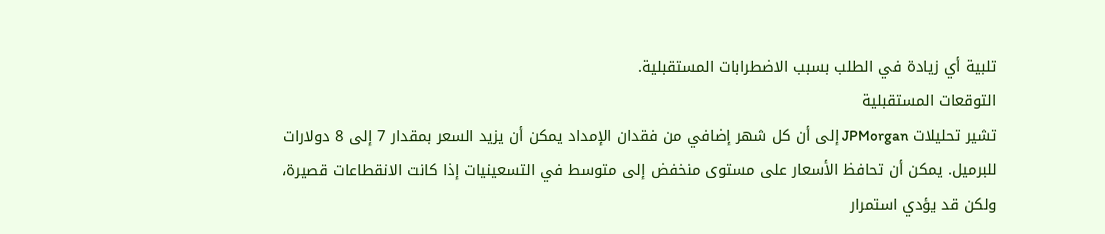تلبية أي زيادة في الطلب بسبب الاضطرابات المستقبلية.
التوقعات المستقبلية
تشير تحليلات JPMorgan إلى أن كل شهر إضافي من فقدان الإمداد يمكن أن يزيد السعر بمقدار 7 إلى 8 دولارات للبرميل. يمكن أن تحافظ الأسعار على مستوى منخفض إلى متوسط في التسعينيات إذا كانت الانقطاعات قصيرة، ولكن قد يؤدي استمرار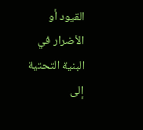القيود أو الأضرار في البنية التحتية إلى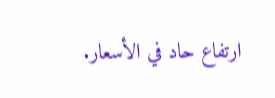ارتفاع حاد في الأسعار.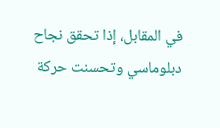في المقابل، إذا تحقق نجاح دبلوماسي وتحسنت حركة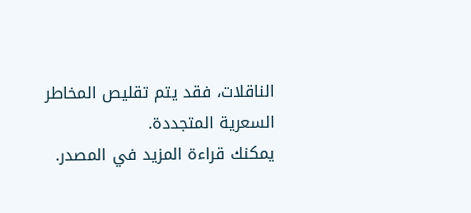الناقلات، فقد يتم تقليص المخاطر السعرية المتجددة.
يمكنك قراءة المزيد في المصدر.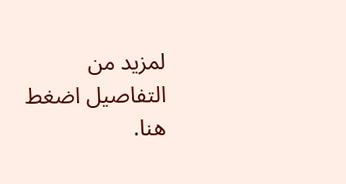لمزيد من التفاصيل اضغط هنا.